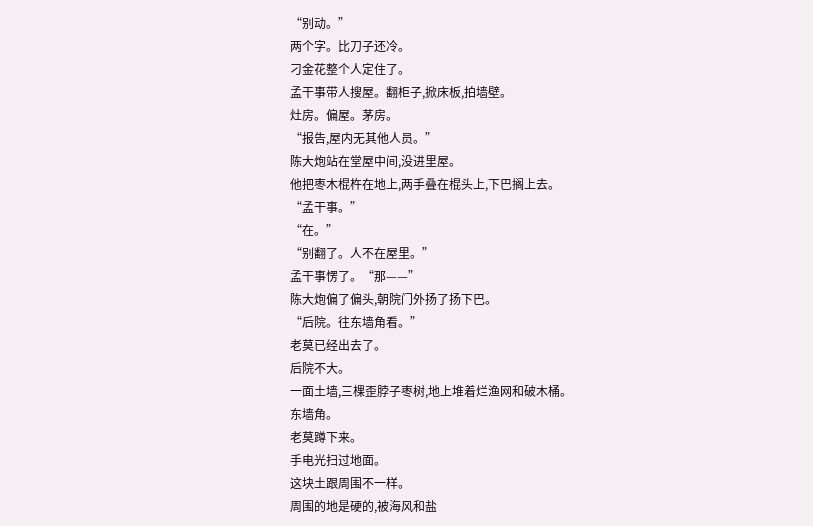“别动。”
两个字。比刀子还冷。
刁金花整个人定住了。
孟干事带人搜屋。翻柜子,掀床板,拍墙壁。
灶房。偏屋。茅房。
“报告,屋内无其他人员。”
陈大炮站在堂屋中间,没进里屋。
他把枣木棍杵在地上,两手叠在棍头上,下巴搁上去。
“孟干事。”
“在。”
“别翻了。人不在屋里。”
孟干事愣了。“那——”
陈大炮偏了偏头,朝院门外扬了扬下巴。
“后院。往东墙角看。”
老莫已经出去了。
后院不大。
一面土墙,三棵歪脖子枣树,地上堆着烂渔网和破木桶。
东墙角。
老莫蹲下来。
手电光扫过地面。
这块土跟周围不一样。
周围的地是硬的,被海风和盐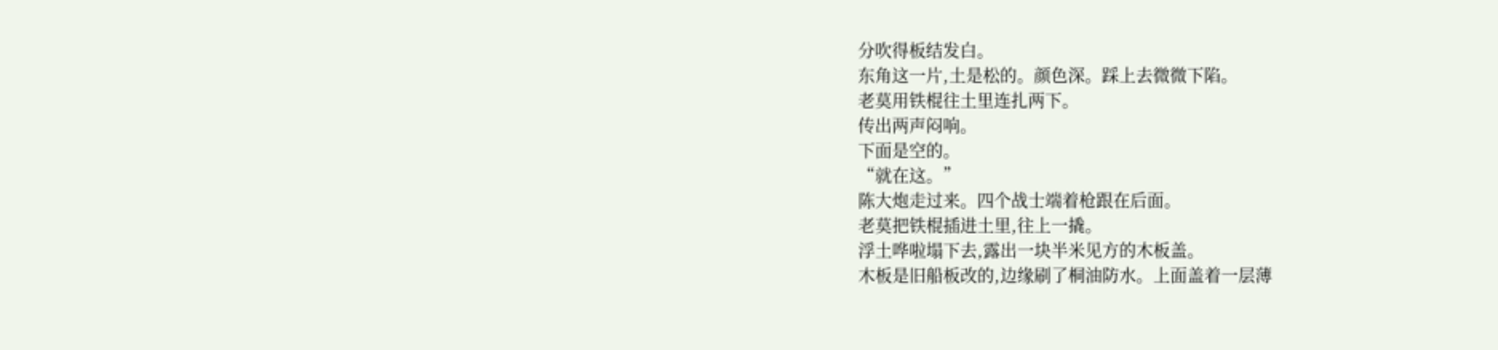分吹得板结发白。
东角这一片,土是松的。颜色深。踩上去微微下陷。
老莫用铁棍往土里连扎两下。
传出两声闷响。
下面是空的。
“就在这。”
陈大炮走过来。四个战士端着枪跟在后面。
老莫把铁棍插进土里,往上一撬。
浮土哗啦塌下去,露出一块半米见方的木板盖。
木板是旧船板改的,边缘刷了桐油防水。上面盖着一层薄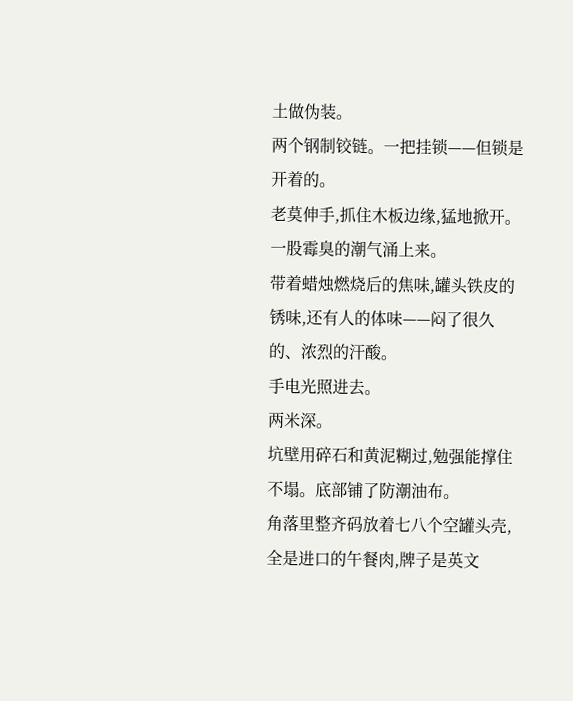土做伪装。
两个钢制铰链。一把挂锁——但锁是开着的。
老莫伸手,抓住木板边缘,猛地掀开。
一股霉臭的潮气涌上来。
带着蜡烛燃烧后的焦味,罐头铁皮的锈味,还有人的体味——闷了很久的、浓烈的汗酸。
手电光照进去。
两米深。
坑壁用碎石和黄泥糊过,勉强能撑住不塌。底部铺了防潮油布。
角落里整齐码放着七八个空罐头壳,全是进口的午餐肉,牌子是英文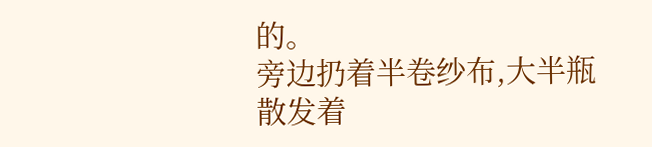的。
旁边扔着半卷纱布,大半瓶散发着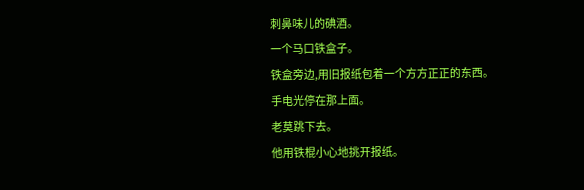刺鼻味儿的碘酒。
一个马口铁盒子。
铁盒旁边,用旧报纸包着一个方方正正的东西。
手电光停在那上面。
老莫跳下去。
他用铁棍小心地挑开报纸。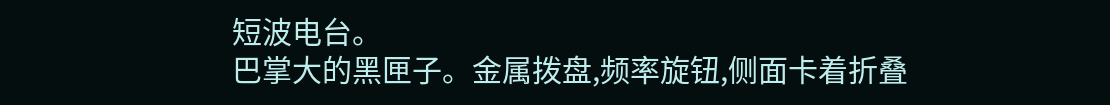短波电台。
巴掌大的黑匣子。金属拨盘,频率旋钮,侧面卡着折叠